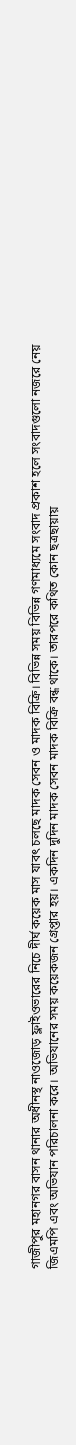গাজীপুর মহানগর বাসন থানার অধীনস্থ নাওজোড় ফ্লাইওভারের নিচে দীর্ঘ কয়েক মাস যাবৎ চলছে মাদক সেবন ও মাদক বিক্রি। বিভিন্ন সময় বিভিন্ন গণমাধ্যমে সংবাদ প্রকাশ হলে সংবাদগুলো নজরে নেয় জিএমপি এবং অভিযান পরিচালনা করে। অভিযানের সময় কয়েকজন গ্রেপ্তার হয়। একদিন দুদিন মাদক সেবন মাদক বিক্রি বন্ধ থাকে। তারপরে কথিত কোন ছত্রছায়ায়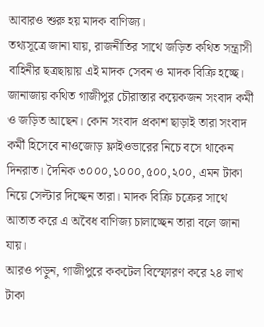আবারও শুরু হয় মাদক বাণিজ্য।
তথ্যসূত্রে জানা যায়, রাজনীতির সাথে জড়িত কথিত সন্ত্রাসী বাহিনীর ছত্রছায়ায় এই মাদক সেবন ও মাদক বিক্রি হচ্ছে। জানাজায় কথিত গাজীপুর চৌরাস্তার কয়েকজন সংবাদ কর্মী ও জড়িত আছেন। কোন সংবাদ প্রকাশ ছাড়াই তারা সংবাদ কর্মী হিসেবে নাওজোড় ফ্লাইওভারের নিচে বসে থাকেন দিনরাত। দৈনিক ৩০০০,১০০০,৫০০,২০০, এমন টাকা নিয়ে সেল্টার দিচ্ছেন তারা। মাদক বিক্রি চক্রের সাথে আতাত করে এ অবৈধ বাণিজ্য চালাচ্ছেন তারা বলে জানা যায়।
আরও পড়ুন, গাজীপুরে ককটেল বিস্ফোরণ করে ২৪ লাখ টাকা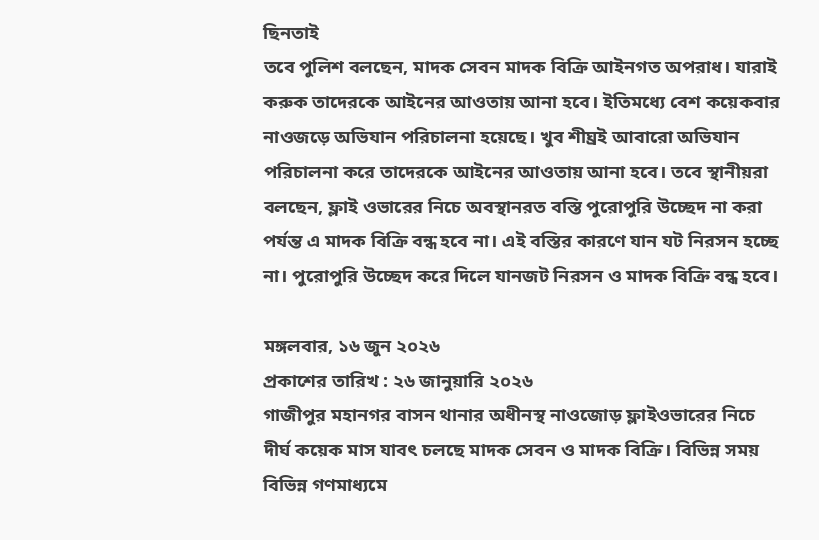ছিনতাই
তবে পুলিশ বলছেন, মাদক সেবন মাদক বিক্রি আইনগত অপরাধ। যারাই করুক তাদেরকে আইনের আওতায় আনা হবে। ইতিমধ্যে বেশ কয়েকবার নাওজড়ে অভিযান পরিচালনা হয়েছে। খুব শীঘ্রই আবারো অভিযান পরিচালনা করে তাদেরকে আইনের আওতায় আনা হবে। তবে স্থানীয়রা বলছেন, ফ্লাই ওভারের নিচে অবস্থানরত বস্তি পুরোপুরি উচ্ছেদ না করা পর্যন্ত এ মাদক বিক্রি বন্ধ হবে না। এই বস্তির কারণে যান যট নিরসন হচ্ছে না। পুরোপুরি উচ্ছেদ করে দিলে যানজট নিরসন ও মাদক বিক্রি বন্ধ হবে।

মঙ্গলবার, ১৬ জুন ২০২৬
প্রকাশের তারিখ : ২৬ জানুয়ারি ২০২৬
গাজীপুর মহানগর বাসন থানার অধীনস্থ নাওজোড় ফ্লাইওভারের নিচে দীর্ঘ কয়েক মাস যাবৎ চলছে মাদক সেবন ও মাদক বিক্রি। বিভিন্ন সময় বিভিন্ন গণমাধ্যমে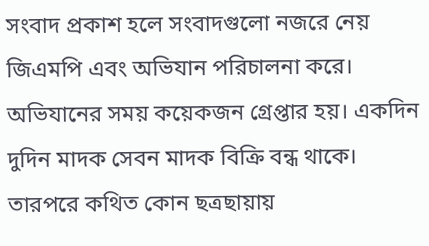সংবাদ প্রকাশ হলে সংবাদগুলো নজরে নেয় জিএমপি এবং অভিযান পরিচালনা করে। অভিযানের সময় কয়েকজন গ্রেপ্তার হয়। একদিন দুদিন মাদক সেবন মাদক বিক্রি বন্ধ থাকে। তারপরে কথিত কোন ছত্রছায়ায়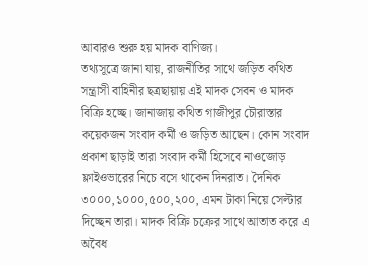আবারও শুরু হয় মাদক বাণিজ্য।
তথ্যসূত্রে জানা যায়, রাজনীতির সাথে জড়িত কথিত সন্ত্রাসী বাহিনীর ছত্রছায়ায় এই মাদক সেবন ও মাদক বিক্রি হচ্ছে। জানাজায় কথিত গাজীপুর চৌরাস্তার কয়েকজন সংবাদ কর্মী ও জড়িত আছেন। কোন সংবাদ প্রকাশ ছাড়াই তারা সংবাদ কর্মী হিসেবে নাওজোড় ফ্লাইওভারের নিচে বসে থাকেন দিনরাত। দৈনিক ৩০০০,১০০০,৫০০,২০০, এমন টাকা নিয়ে সেল্টার দিচ্ছেন তারা। মাদক বিক্রি চক্রের সাথে আতাত করে এ অবৈধ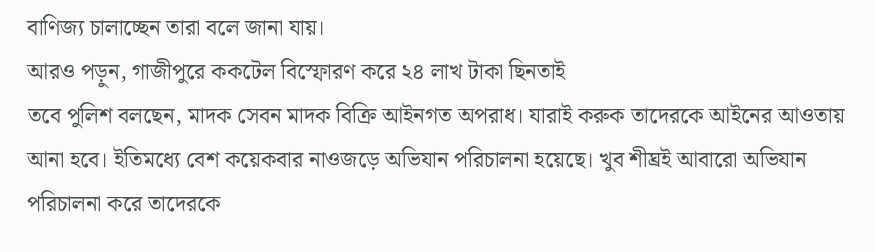বাণিজ্য চালাচ্ছেন তারা বলে জানা যায়।
আরও পড়ুন, গাজীপুরে ককটেল বিস্ফোরণ করে ২৪ লাখ টাকা ছিনতাই
তবে পুলিশ বলছেন, মাদক সেবন মাদক বিক্রি আইনগত অপরাধ। যারাই করুক তাদেরকে আইনের আওতায় আনা হবে। ইতিমধ্যে বেশ কয়েকবার নাওজড়ে অভিযান পরিচালনা হয়েছে। খুব শীঘ্রই আবারো অভিযান পরিচালনা করে তাদেরকে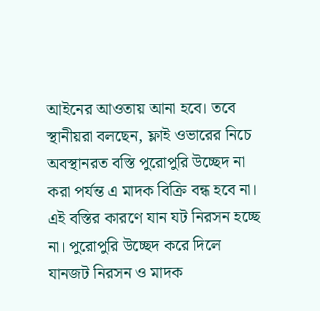আইনের আওতায় আনা হবে। তবে স্থানীয়রা বলছেন, ফ্লাই ওভারের নিচে অবস্থানরত বস্তি পুরোপুরি উচ্ছেদ না করা পর্যন্ত এ মাদক বিক্রি বন্ধ হবে না। এই বস্তির কারণে যান যট নিরসন হচ্ছে না। পুরোপুরি উচ্ছেদ করে দিলে যানজট নিরসন ও মাদক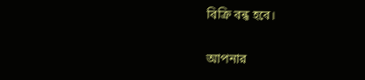বিক্রি বন্ধ হবে।

আপনার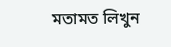মতামত লিখুন